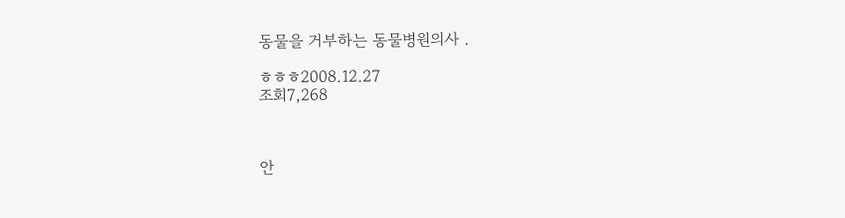동물을 거부하는 동물병원의사 .

ㅎㅎㅎ2008.12.27
조회7,268



안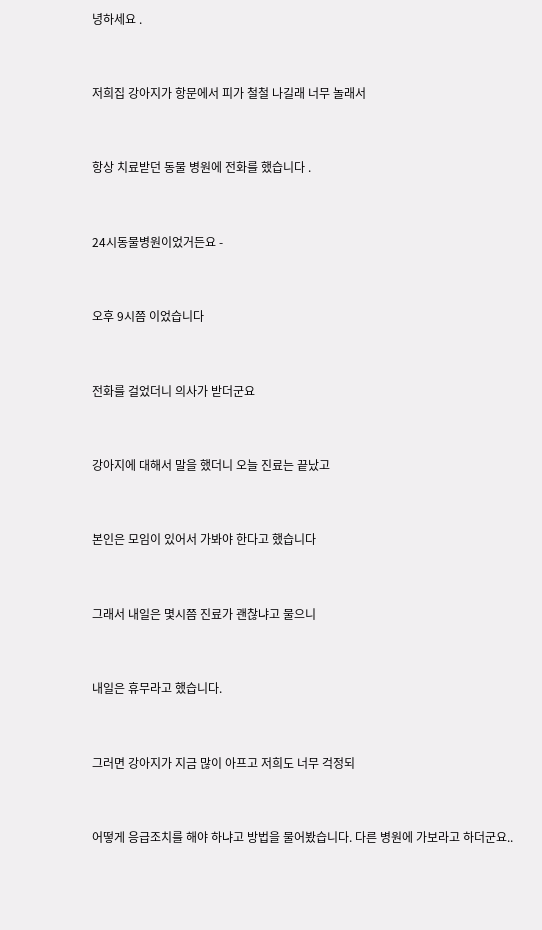녕하세요 .



저희집 강아지가 항문에서 피가 철철 나길래 너무 놀래서



항상 치료받던 동물 병원에 전화를 했습니다 .



24시동물병원이었거든요 -



오후 9시쯤 이었습니다



전화를 걸었더니 의사가 받더군요



강아지에 대해서 말을 했더니 오늘 진료는 끝났고



본인은 모임이 있어서 가봐야 한다고 했습니다



그래서 내일은 몇시쯤 진료가 괜찮냐고 물으니



내일은 휴무라고 했습니다.



그러면 강아지가 지금 많이 아프고 저희도 너무 걱정되



어떻게 응급조치를 해야 하냐고 방법을 물어봤습니다. 다른 병원에 가보라고 하더군요..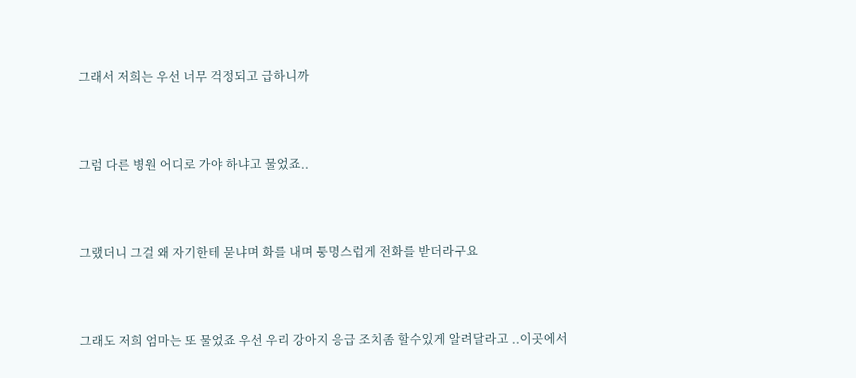그래서 저희는 우선 너무 걱정되고 급하니까



그럼 다른 병원 어디로 가야 하냐고 물었죠..



그랬더니 그걸 왜 자기한테 묻냐며 화를 내며 퉁명스럽게 전화를 받더라구요



그래도 저희 엄마는 또 물었죠 우선 우리 강아지 응급 조치좀 할수있게 알려달라고 ..이곳에서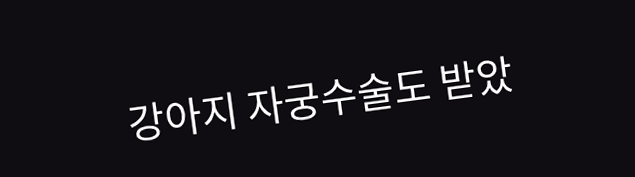강아지 자궁수술도 받았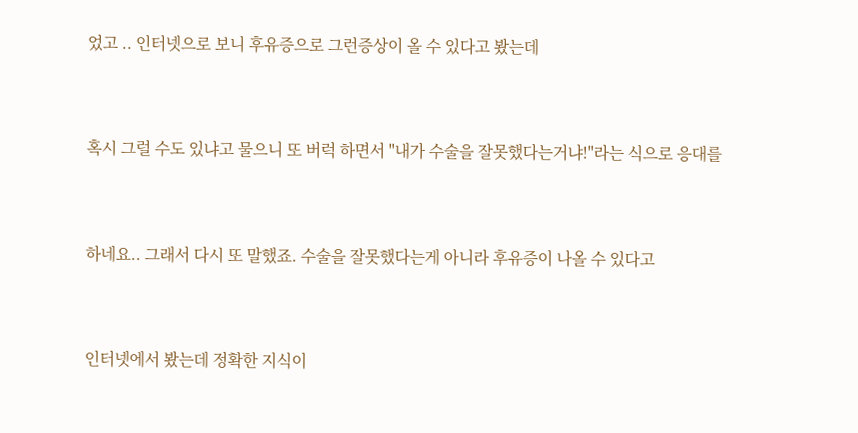었고 .. 인터넷으로 보니 후유증으로 그런증상이 올 수 있다고 봤는데



혹시 그럴 수도 있냐고 물으니 또 버럭 하면서 "내가 수술을 잘못했다는거냐!"라는 식으로 응대를



하네요.. 그래서 다시 또 말했죠. 수술을 잘못했다는게 아니라 후유증이 나올 수 있다고



인터넷에서 봤는데 정확한 지식이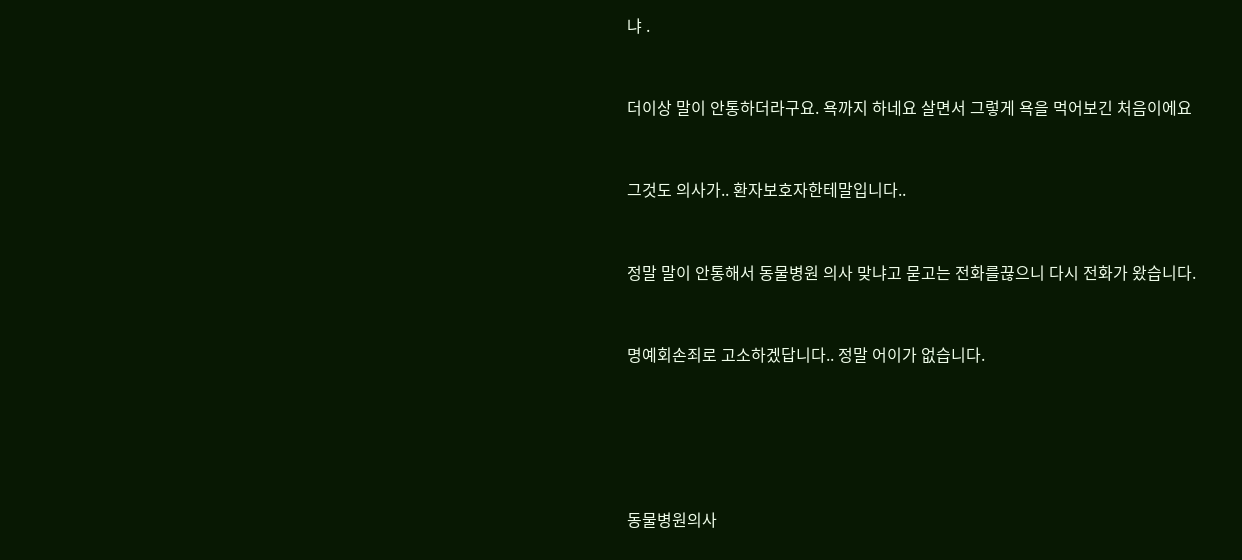냐 .



더이상 말이 안통하더라구요. 욕까지 하네요 살면서 그렇게 욕을 먹어보긴 처음이에요



그것도 의사가.. 환자보호자한테말입니다..



정말 말이 안통해서 동물병원 의사 맞냐고 묻고는 전화를끊으니 다시 전화가 왔습니다.



명예회손죄로 고소하겠답니다.. 정말 어이가 없습니다.







동물병원의사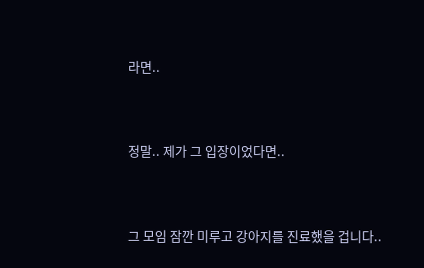라면..



정말.. 제가 그 입장이었다면..



그 모임 잠깐 미루고 강아지를 진료했을 겁니다..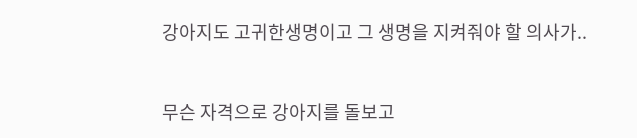강아지도 고귀한생명이고 그 생명을 지켜줘야 할 의사가..



무슨 자격으로 강아지를 돌보고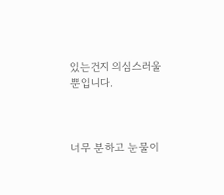있는건지 의심스러울 뿐입니다.



너무 분하고 눈물이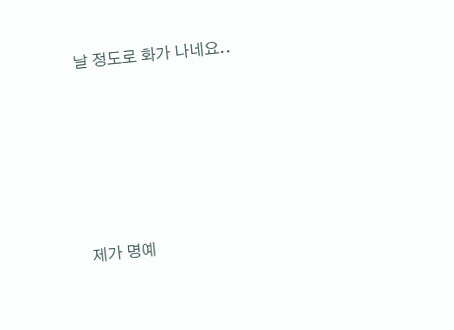날 정도로 화가 나네요..





제가 명예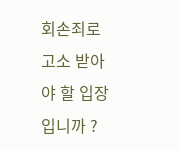회손죄로 고소 받아야 할 입장입니까 ?